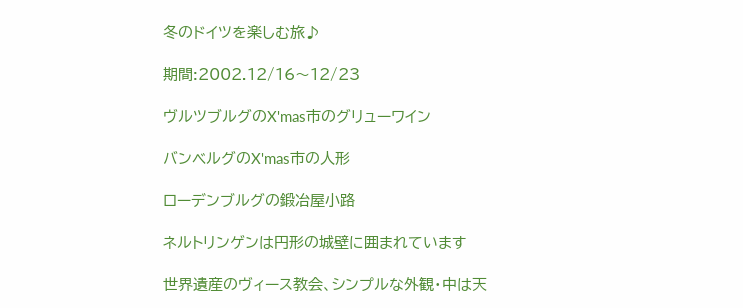冬のドイツを楽しむ旅♪

期間:2002.12/16〜12/23

ヴルツブルグのX'mas市のグリューワイン

バンベルグのX'mas市の人形

ローデンブルグの鍛冶屋小路

ネルトリンゲンは円形の城壁に囲まれています

世界遺産のヴィース教会、シンプルな外観・中は天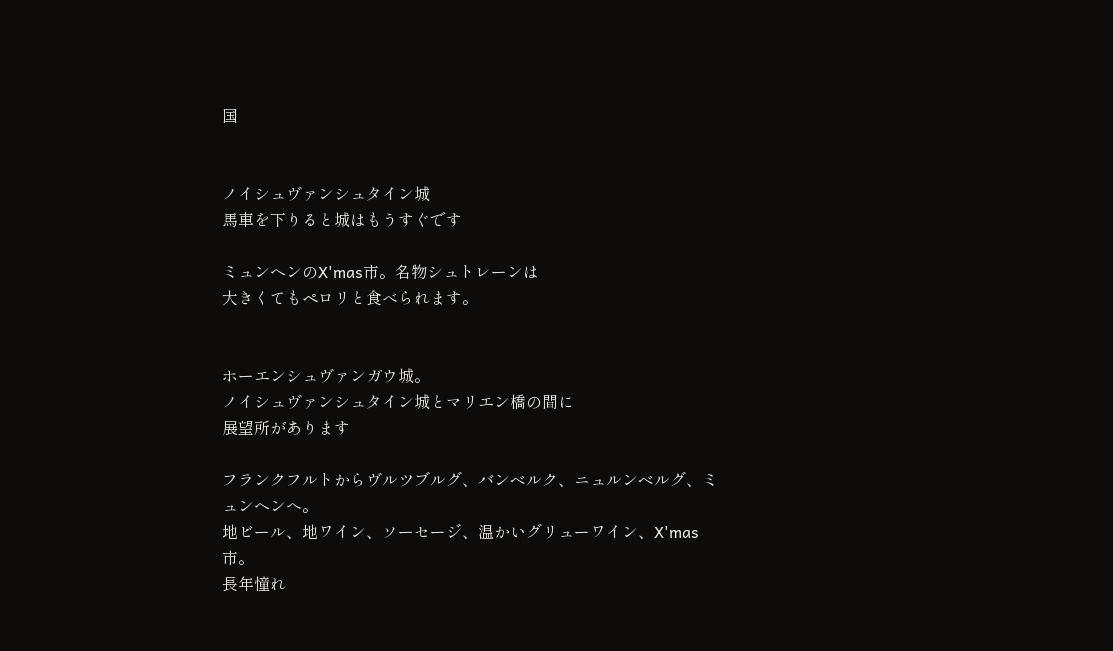国


ノイシュヴァンシュタイン城
馬車を下りると城はもうすぐです

ミュンヘンのX'mas市。名物シュトレーンは
大きくてもペロリと食べられます。


ホーエンシュヴァンガウ城。
ノイシュヴァンシュタイン城とマリエン橋の間に
展望所があります

フランクフルトからヴルツブルグ、バンベルク、ニュルンベルグ、ミュンヘンへ。
地ビール、地ワイン、ソーセージ、温かいグリューワイン、X'mas市。
長年憧れ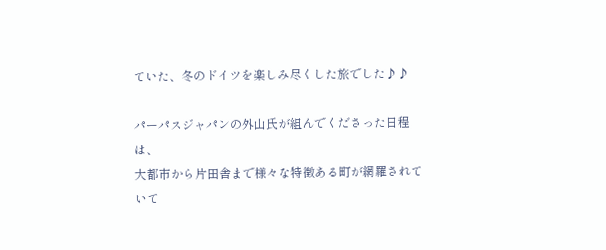ていた、冬のドイツを楽しみ尽くした旅でした♪♪

パーパスジャパンの外山氏が組んでくださった日程は、
大都市から片田舎まで様々な特徴ある町が網羅されていて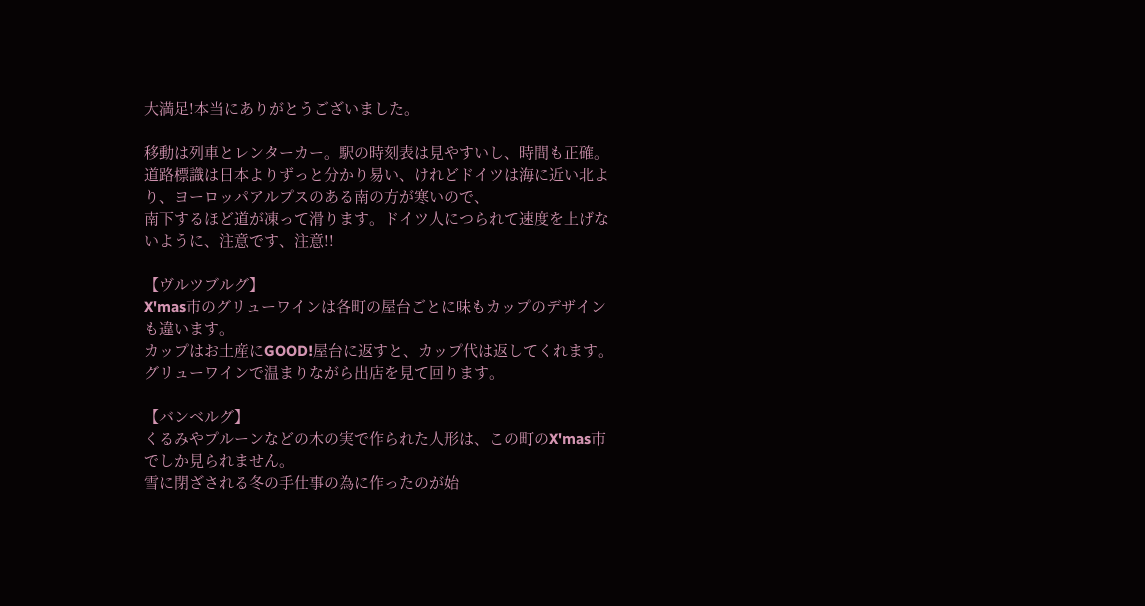大満足!本当にありがとうございました。

移動は列車とレンターカー。駅の時刻表は見やすいし、時間も正確。
道路標識は日本よりずっと分かり易い、けれどドイツは海に近い北より、ヨーロッパアルプスのある南の方が寒いので、
南下するほど道が凍って滑ります。ドイツ人につられて速度を上げないように、注意です、注意!!

【ヴルツブルグ】
X'mas市のグリューワインは各町の屋台ごとに味もカップのデザインも違います。
カップはお土産にGOOD!屋台に返すと、カップ代は返してくれます。グリューワインで温まりながら出店を見て回ります。

【バンベルグ】
くるみやプルーンなどの木の実で作られた人形は、この町のX'mas市でしか見られません。
雪に閉ざされる冬の手仕事の為に作ったのが始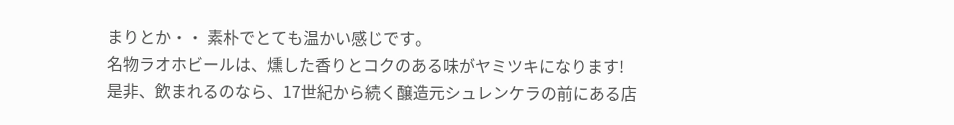まりとか・・ 素朴でとても温かい感じです。
名物ラオホビールは、燻した香りとコクのある味がヤミツキになります!
是非、飲まれるのなら、17世紀から続く醸造元シュレンケラの前にある店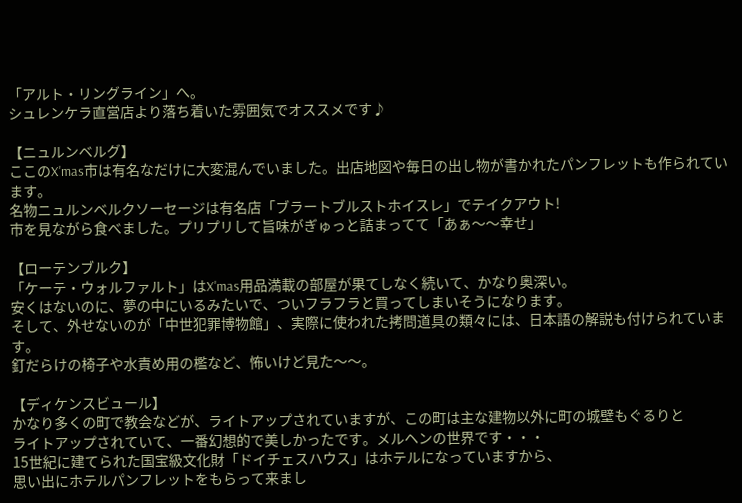「アルト・リングライン」へ。
シュレンケラ直営店より落ち着いた雰囲気でオススメです♪

【ニュルンベルグ】
ここのX'mas市は有名なだけに大変混んでいました。出店地図や毎日の出し物が書かれたパンフレットも作られています。
名物ニュルンベルクソーセージは有名店「ブラートブルストホイスレ」でテイクアウト!
市を見ながら食べました。プリプリして旨味がぎゅっと詰まってて「あぁ〜〜幸せ」

【ローテンブルク】
「ケーテ・ウォルファルト」はX'mas用品満載の部屋が果てしなく続いて、かなり奥深い。
安くはないのに、夢の中にいるみたいで、ついフラフラと買ってしまいそうになります。
そして、外せないのが「中世犯罪博物館」、実際に使われた拷問道具の類々には、日本語の解説も付けられています。
釘だらけの椅子や水責め用の檻など、怖いけど見た〜〜。

【ディケンスビュール】
かなり多くの町で教会などが、ライトアップされていますが、この町は主な建物以外に町の城壁もぐるりと
ライトアップされていて、一番幻想的で美しかったです。メルヘンの世界です・・・
15世紀に建てられた国宝級文化財「ドイチェスハウス」はホテルになっていますから、
思い出にホテルパンフレットをもらって来まし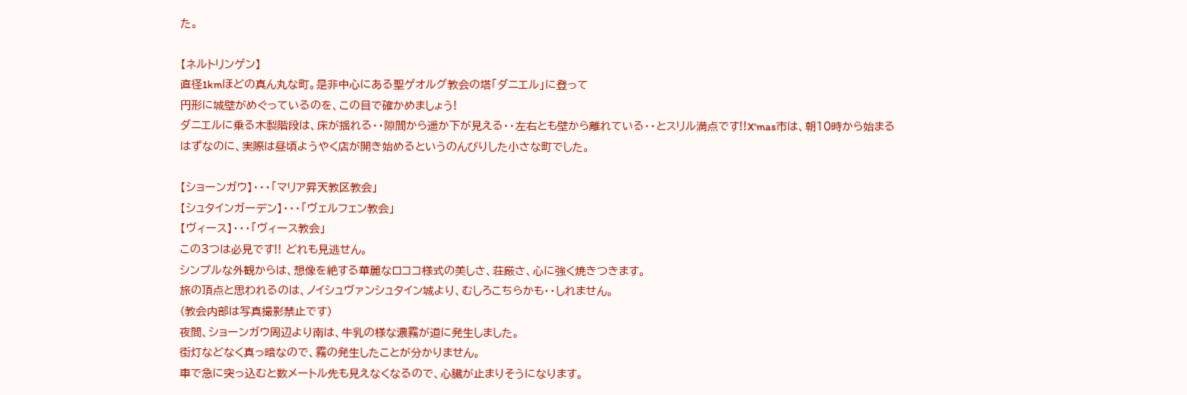た。

【ネルトリンゲン】
直径1kmほどの真ん丸な町。是非中心にある聖ゲオルグ教会の塔「ダニエル」に登って
円形に城壁がめぐっているのを、この目で確かめましょう!
ダニエルに乗る木製階段は、床が揺れる・・隙間から遥か下が見える・・左右とも壁から離れている・・とスリル満点です!!X'mas市は、朝10時から始まるはずなのに、実際は昼頃ようやく店が開き始めるというのんびりした小さな町でした。

【ショーンガウ】・・・「マリア昇天教区教会」
【シュタインガーデン】・・・「ヴェルフェン教会」
【ヴィース】・・・「ヴィース教会」
この3つは必見です!! どれも見逃せん。
シンプルな外観からは、想像を絶する華麗なロココ様式の美しさ、荘厳さ、心に強く焼きつきます。
旅の頂点と思われるのは、ノイシュヴァンシュタイン城より、むしろこちらかも・・しれません。
(教会内部は写真撮影禁止です)
夜間、ショーンガウ周辺より南は、牛乳の様な濃霧が道に発生しました。
街灯などなく真っ暗なので、霧の発生したことが分かりません。
車で急に突っ込むと数メートル先も見えなくなるので、心臓が止まりそうになります。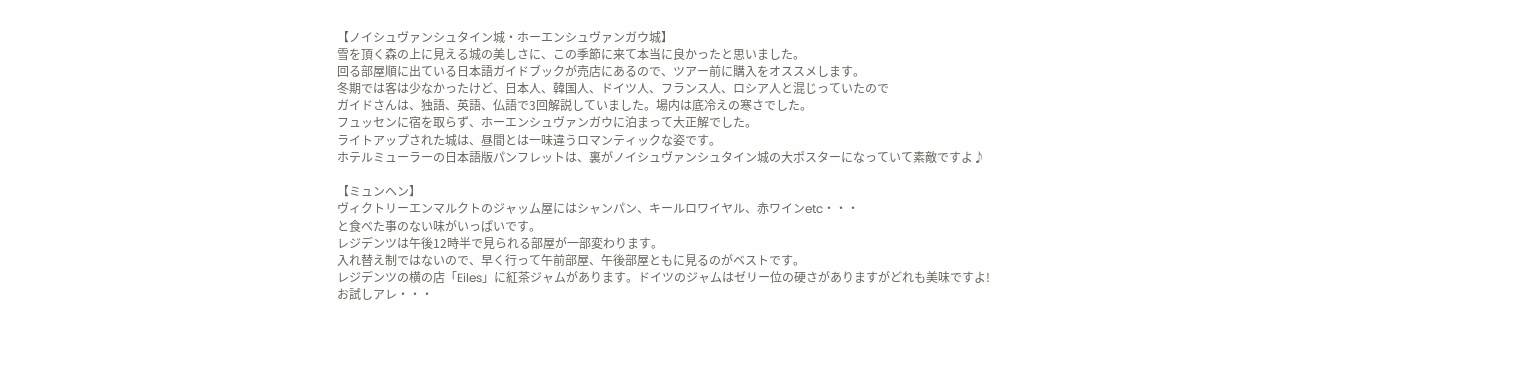【ノイシュヴァンシュタイン城・ホーエンシュヴァンガウ城】
雪を頂く森の上に見える城の美しさに、この季節に来て本当に良かったと思いました。
回る部屋順に出ている日本語ガイドブックが売店にあるので、ツアー前に購入をオススメします。
冬期では客は少なかったけど、日本人、韓国人、ドイツ人、フランス人、ロシア人と混じっていたので
ガイドさんは、独語、英語、仏語で3回解説していました。場内は底冷えの寒さでした。
フュッセンに宿を取らず、ホーエンシュヴァンガウに泊まって大正解でした。
ライトアップされた城は、昼間とは一味違うロマンティックな姿です。
ホテルミューラーの日本語版パンフレットは、裏がノイシュヴァンシュタイン城の大ポスターになっていて素敵ですよ♪

【ミュンヘン】
ヴィクトリーエンマルクトのジャッム屋にはシャンパン、キールロワイヤル、赤ワインetc・・・
と食べた事のない味がいっぱいです。
レジデンツは午後12時半で見られる部屋が一部変わります。
入れ替え制ではないので、早く行って午前部屋、午後部屋ともに見るのがベストです。
レジデンツの横の店「Eiles」に紅茶ジャムがあります。ドイツのジャムはゼリー位の硬さがありますがどれも美味ですよ!
お試しアレ・・・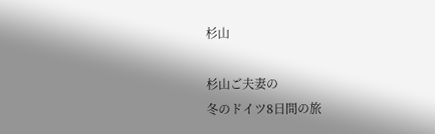杉山

杉山ご夫妻の
冬のドイツ8日間の旅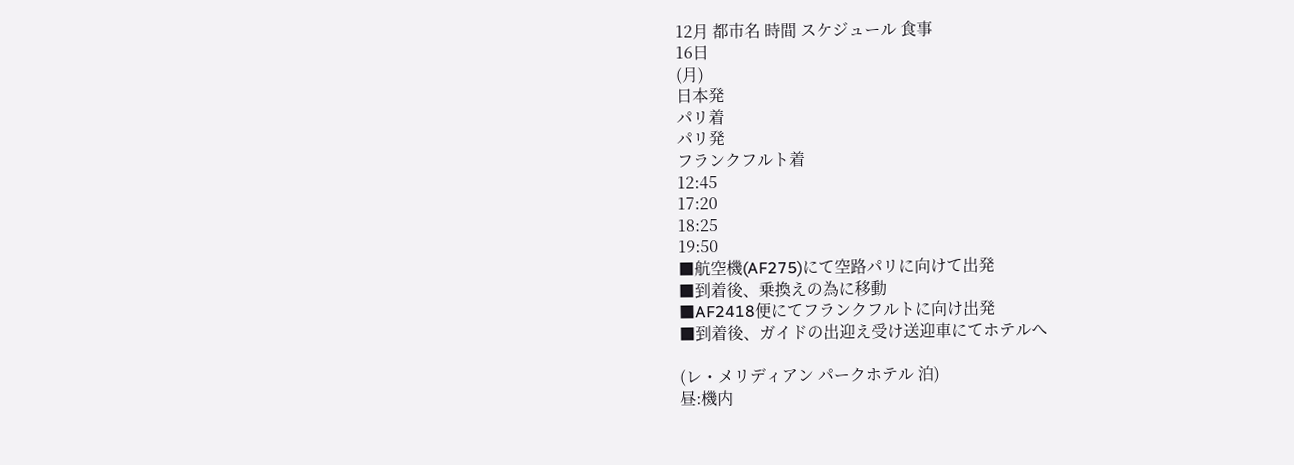12月 都市名 時間 スケジュール 食事
16日
(月)
日本発
パリ着
パリ発
フランクフルト着
12:45
17:20
18:25
19:50
■航空機(AF275)にて空路パリに向けて出発
■到着後、乗換えの為に移動
■AF2418便にてフランクフルトに向け出発
■到着後、ガイドの出迎え受け送迎車にてホテルへ

(レ・メリディアン パークホテル 泊)
昼:機内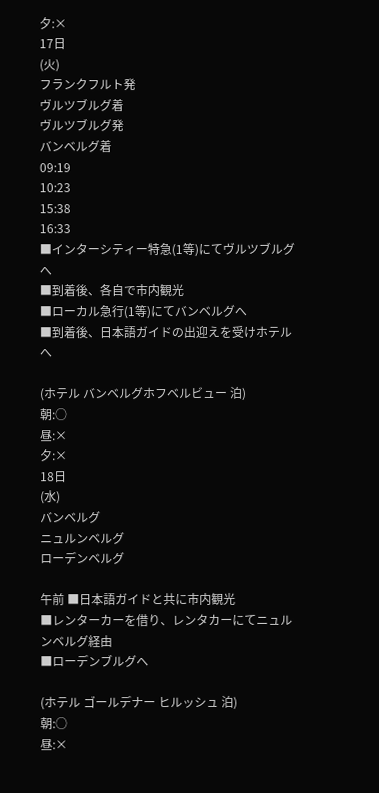夕:×
17日
(火)
フランクフルト発
ヴルツブルグ着
ヴルツブルグ発
バンベルグ着
09:19
10:23
15:38
16:33
■インターシティー特急(1等)にてヴルツブルグへ
■到着後、各自で市内観光
■ローカル急行(1等)にてバンベルグへ
■到着後、日本語ガイドの出迎えを受けホテルへ

(ホテル バンベルグホフベルビュー 泊)
朝:○
昼:×
夕:×
18日
(水)
バンベルグ
ニュルンベルグ
ローデンベルグ

午前 ■日本語ガイドと共に市内観光
■レンターカーを借り、レンタカーにてニュルンベルグ経由
■ローデンブルグへ

(ホテル ゴールデナー ヒルッシュ 泊)
朝:○
昼:×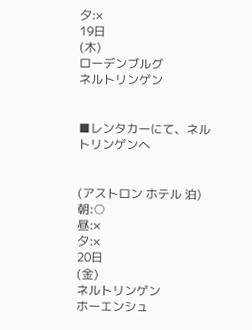夕:×
19日
(木)
ローデンブルグ
ネルトリンゲン


■レンタカーにて、ネルトリンゲンへ


(アストロン ホテル 泊)
朝:○
昼:×
夕:×
20日
(金)
ネルトリンゲン
ホーエンシュ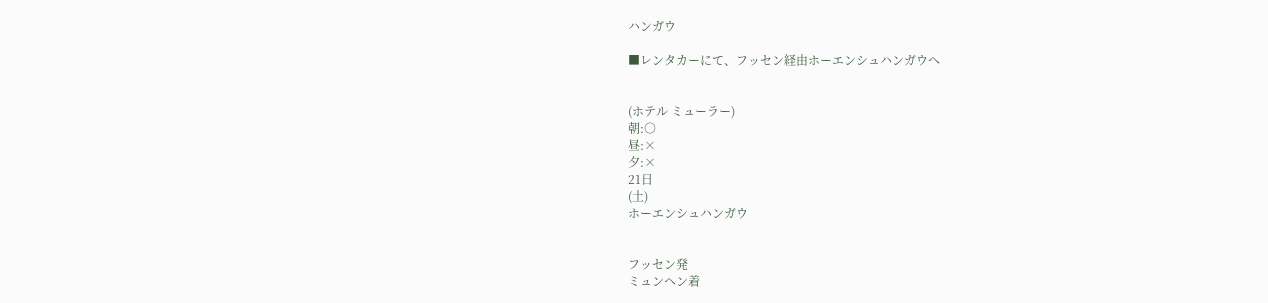ハンガウ

■レンタカーにて、フッセン経由ホーエンシュハンガウへ


(ホテル ミューラー)
朝:○
昼:×
夕:×
21日
(土)
ホーエンシュハンガウ


フッセン発
ミュンヘン着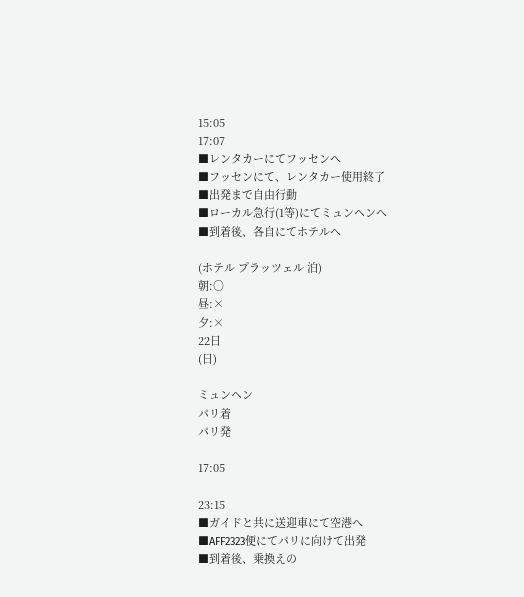15:05
17:07
■レンタカーにてフッセンへ
■フッセンにて、レンタカー使用終了
■出発まで自由行動
■ローカル急行(1等)にてミュンヘンへ
■到着後、各自にてホテルへ

(ホテル プラッツェル 泊)
朝:○
昼:×
夕:×
22日
(日)

ミュンヘン
パリ着
パリ発

17:05

23:15
■ガイドと共に送迎車にて空港へ
■AFF2323便にてパリに向けて出発
■到着後、乗換えの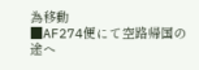為移動
■AF274便にて空路帰国の途へ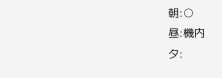朝:○
昼:機内
夕: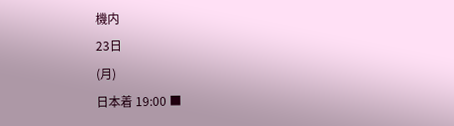機内
23日
(月)
日本着 19:00 ■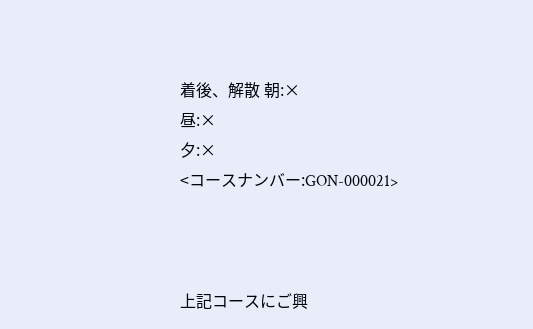着後、解散 朝:×
昼:×
夕:×
<コースナンバー:GON-000021>



上記コースにご興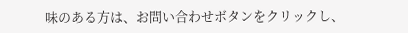味のある方は、お問い合わせボタンをクリックし、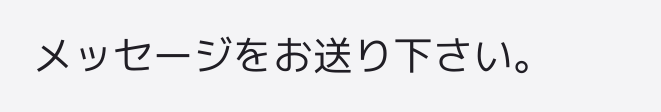メッセージをお送り下さい。